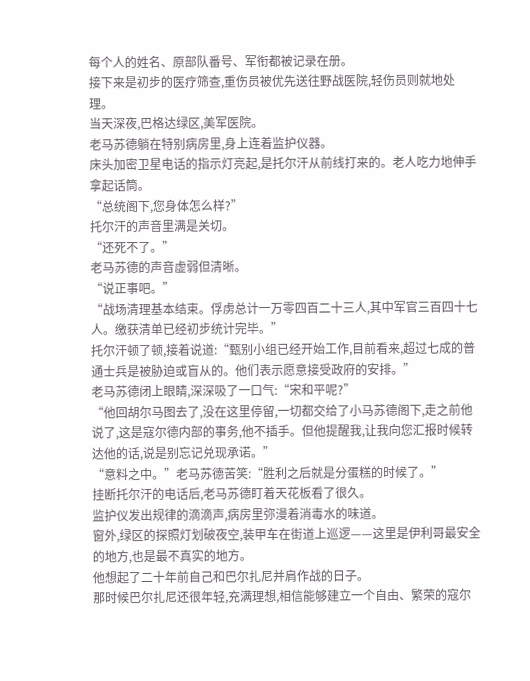每个人的姓名、原部队番号、军衔都被记录在册。
接下来是初步的医疗筛查,重伤员被优先送往野战医院,轻伤员则就地处理。
当天深夜,巴格达绿区,美军医院。
老马苏德躺在特别病房里,身上连着监护仪器。
床头加密卫星电话的指示灯亮起,是托尔汗从前线打来的。老人吃力地伸手拿起话筒。
“总统阁下,您身体怎么样?”
托尔汗的声音里满是关切。
“还死不了。”
老马苏德的声音虚弱但清晰。
“说正事吧。”
“战场清理基本结束。俘虏总计一万零四百二十三人,其中军官三百四十七人。缴获清单已经初步统计完毕。”
托尔汗顿了顿,接着说道:“甄别小组已经开始工作,目前看来,超过七成的普通士兵是被胁迫或盲从的。他们表示愿意接受政府的安排。”
老马苏德闭上眼睛,深深吸了一口气:“宋和平呢?”
“他回胡尔马图去了,没在这里停留,一切都交给了小马苏德阁下,走之前他说了,这是寇尔德内部的事务,他不插手。但他提醒我,让我向您汇报时候转达他的话,说是别忘记兑现承诺。”
“意料之中。”老马苏德苦笑:“胜利之后就是分蛋糕的时候了。”
挂断托尔汗的电话后,老马苏德盯着天花板看了很久。
监护仪发出规律的滴滴声,病房里弥漫着消毒水的味道。
窗外,绿区的探照灯划破夜空,装甲车在街道上巡逻——这里是伊利哥最安全的地方,也是最不真实的地方。
他想起了二十年前自己和巴尔扎尼并肩作战的日子。
那时候巴尔扎尼还很年轻,充满理想,相信能够建立一个自由、繁荣的寇尔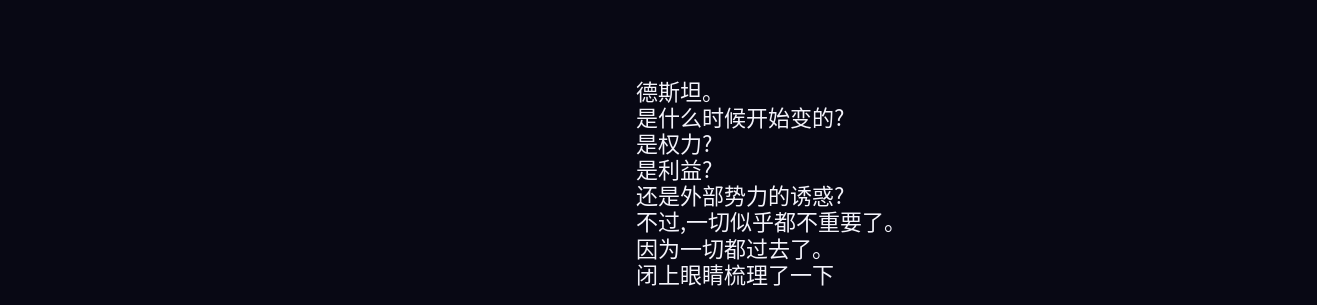德斯坦。
是什么时候开始变的?
是权力?
是利益?
还是外部势力的诱惑?
不过,一切似乎都不重要了。
因为一切都过去了。
闭上眼睛梳理了一下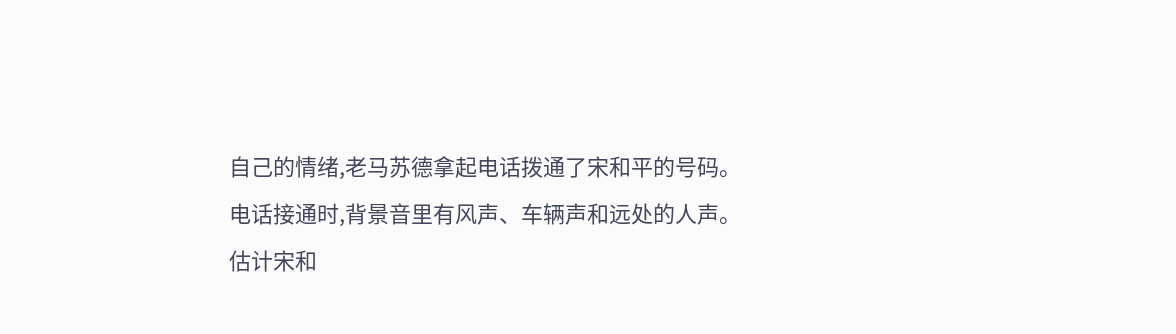自己的情绪,老马苏德拿起电话拨通了宋和平的号码。
电话接通时,背景音里有风声、车辆声和远处的人声。
估计宋和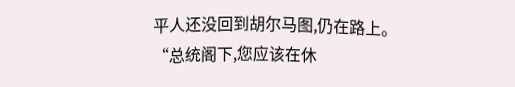平人还没回到胡尔马图,仍在路上。
“总统阁下,您应该在休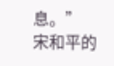息。”
宋和平的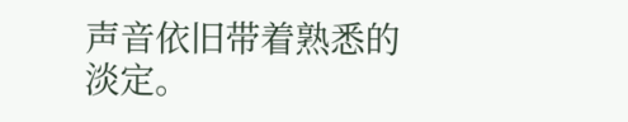声音依旧带着熟悉的淡定。